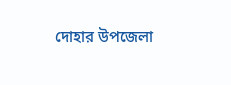দোহার উপজেলা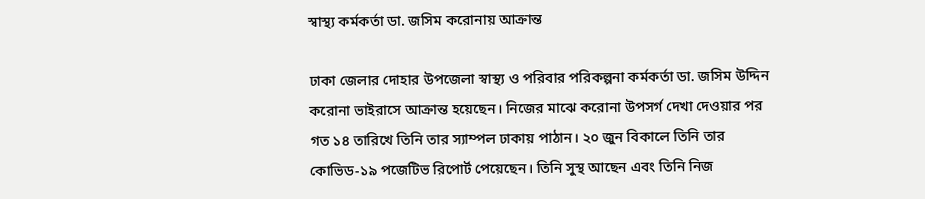স্বাস্থ্য কর্মকর্তা ডা. জসিম করোনায় আক্রান্ত

ঢাকা জেলার দোহার উপজেলা স্বাস্থ্য ও পরিবার পরিকল্পনা কর্মকর্তা ডা. জসিম উদ্দিন করোনা ভাইরাসে আক্রান্ত হয়েছেন। নিজের মাঝে করোনা উপসর্গ দেখা দেওয়ার পর গত ১৪ তারিখে তিনি তার স্যাম্পল ঢাকায় পাঠান। ২০ জুন বিকালে তিনি তার কোভিড-১৯ পজেটিভ রিপোর্ট পেয়েছেন। তিনি সুস্থ আছেন এবং তিনি নিজ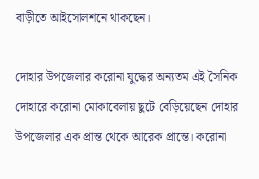বাড়ীতে আইসোলশনে থাকছেন।

দোহার উপজেলার করোনা যুদ্ধের অন্যতম এই সৈনিক দোহারে করোনা মোকাবেলায় ছুটে বেড়িয়েছেন দোহার উপজেলার এক প্রান্ত থেকে আরেক প্রান্তে। করোনা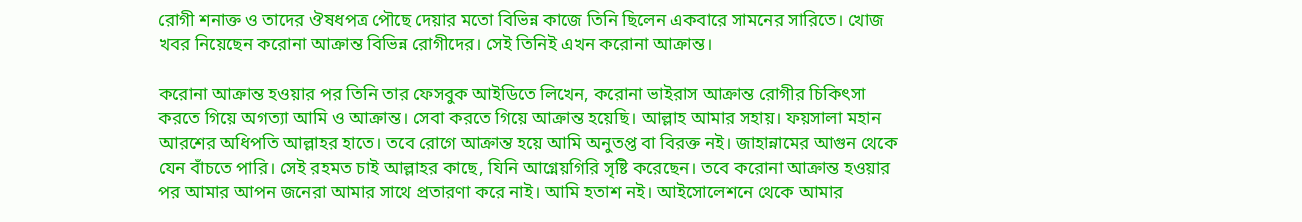রোগী শনাক্ত ও তাদের ঔষধপত্র পৌছে দেয়ার মতো বিভিন্ন কাজে তিনি ছিলেন একবারে সামনের সারিতে। খোজ খবর নিয়েছেন করোনা আক্রান্ত বিভিন্ন রোগীদের। সেই তিনিই এখন করোনা আক্রান্ত।

করোনা আক্রান্ত হওয়ার পর তিনি তার ফেসবুক আইডিতে লিখেন, করোনা ভাইরাস আক্রান্ত রোগীর চিকিৎসা করতে গিয়ে অগত্যা আমি ও আক্রান্ত। সেবা করতে গিয়ে আক্রান্ত হয়েছি। আল্লাহ আমার সহায়। ফয়সালা মহান আরশের অধিপতি আল্লাহর হাতে। তবে রোগে আক্রান্ত হয়ে আমি অনুতপ্ত বা বিরক্ত নই। জাহান্নামের আগুন থেকে যেন বাঁচতে পারি। সেই রহমত চাই আল্লাহর কাছে, যিনি আগ্নেয়গিরি সৃষ্টি করেছেন। তবে করোনা আক্রান্ত হওয়ার পর আমার আপন জনেরা আমার সাথে প্রতারণা করে নাই। আমি হতাশ নই। আইসোলেশনে থেকে আমার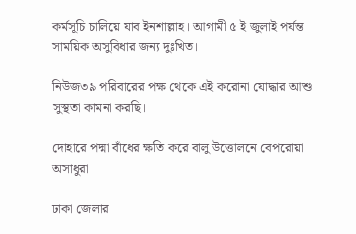কর্মসূচি চালিয়ে যাব ইনশাল্লাহ। আগামী ৫ ই জুলাই পর্যন্ত সাময়িক অসুবিধার জন্য দুঃখিত।

নিউজ৩৯ পরিবারের পক্ষ থেকে এই করোনা যোদ্ধার আশু সুস্থতা কামনা করছি।

দোহারে পদ্মা বাঁধের ক্ষতি করে বালু উত্তোলনে বেপরোয়া অসাধুরা

ঢাকা জেলার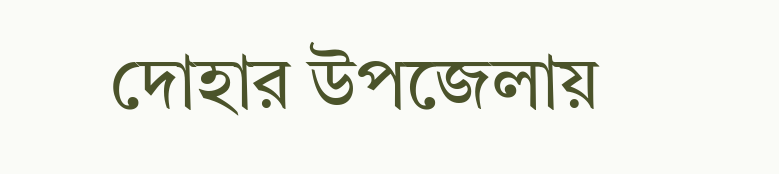দোহার উপজেলায়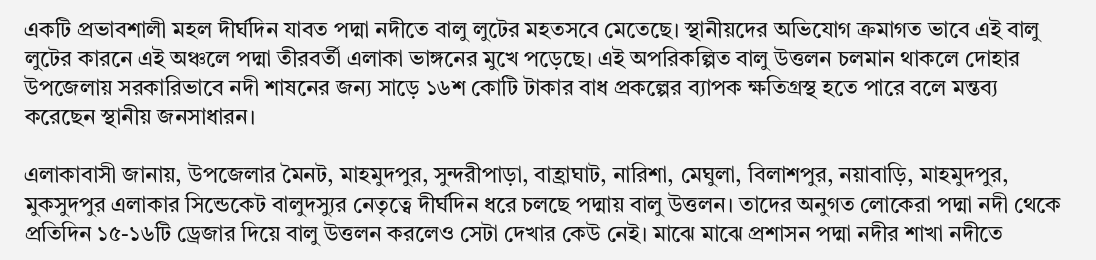একটি প্রভাবশালী মহল দীর্ঘদিন যাবত পদ্মা নদীতে বালু লুটের মহতসবে মেতেছে। স্থানীয়দের অভিযোগ ক্রমাগত ভাবে এই বালু লুটের কারনে এই অঞ্চলে পদ্মা তীরবর্তী এলাকা ভাঙ্গনের মুখে পড়েছে। এই অপরিকল্পিত বালু উত্তলন চলমান থাকলে দোহার উপজেলায় সরকারিভাবে নদী শাষনের জন্য সাড়ে ১৬শ কোটি টাকার বাধ প্রকল্পের ব্যাপক ক্ষতিগ্রস্থ হতে পারে বলে মন্তব্য করেছেন স্থানীয় জনসাধারন।

এলাকাবাসী জানায়, উপজেলার মৈনট, মাহমুদপুর, সুন্দরীপাড়া, বাহ্রাঘাট, নারিশা, মেঘুলা, বিলাশপুর, নয়াবাড়ি, মাহমুদপুর, মুকসুদপুর এলাকার সিন্ডেকেট বালুদস্যুর নেতৃত্বে দীর্ঘদিন ধরে চলছে পদ্মায় বালু উত্তলন। তাদের অনুগত লোকেরা পদ্মা নদী থেকে প্রতিদিন ১৫-১৬টি ড্রেজার দিয়ে বালু উত্তলন করলেও সেটা দেখার কেউ নেই। মাঝে মাঝে প্রশাসন পদ্মা নদীর শাখা নদীতে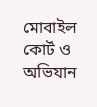মোবাইল কোর্ট ও অভিযান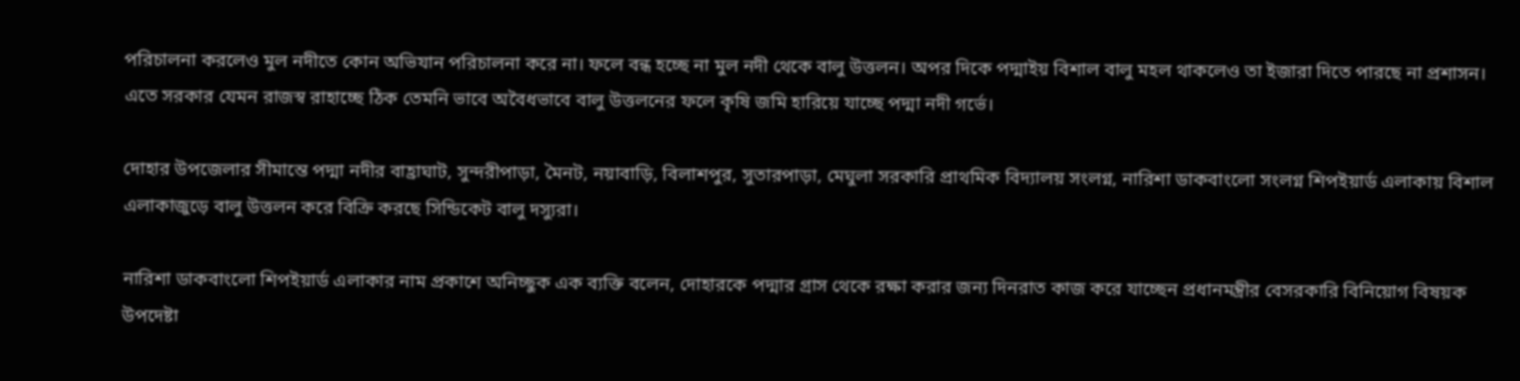পরিচালনা করলেও মুল নদীতে কোন অভিযান পরিচালনা করে না। ফলে বন্ধ হচ্ছে না মুল নদী থেকে বালু উত্তলন। অপর দিকে পদ্মাইয় বিশাল বালু মহল থাকলেও তা ইজারা দিতে পারছে না প্রশাসন। এতে সরকার যেমন রাজস্ব রাহাচ্ছে ঠিক তেমনি ভাবে অবৈধভাবে বালু উত্তলনের ফলে কৃষি জমি হারিয়ে যাচ্ছে পদ্মা নদী গর্ভে।

দোহার উপজেলার সীমান্তে পদ্মা নদীর বাহ্রাঘাট, সুন্দরীপাড়া, মৈনট, নয়াবাড়ি, বিলাশপুর, সুতারপাড়া, মেঘুলা সরকারি প্রাথমিক বিদ্যালয় সংলগ্ন, নারিশা ডাকবাংলো সংলগ্ন শিপইয়ার্ড এলাকায় বিশাল এলাকাজুড়ে বালু উত্তলন করে বিক্রি করছে সিন্ডিকেট বালু দস্যুরা।

নারিশা ডাকবাংলো শিপইয়ার্ড এলাকার নাম প্রকাশে অনিচ্ছুক এক ব্যক্তি বলেন, দোহারকে পদ্মার গ্রাস থেকে রক্ষা করার জন্য দিনরাত কাজ করে যাচ্ছেন প্রধানমন্ত্রীর বেসরকারি বিনিয়োগ বিষয়ক উপদেষ্টা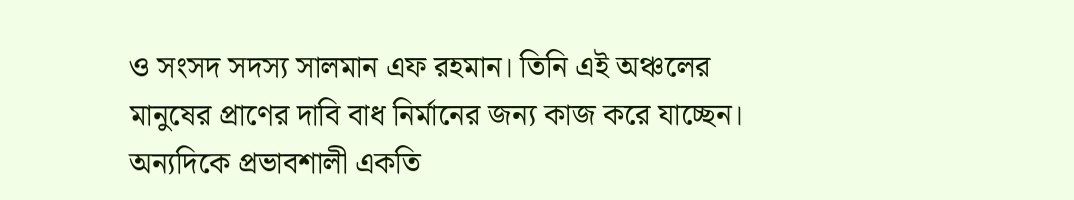ও সংসদ সদস্য সালমান এফ রহমান। তিনি এই অঞ্চলের মানুষের প্রাণের দাবি বাধ নির্মানের জন্য কাজ করে যাচ্ছেন। অন্যদিকে প্রভাবশালী একতি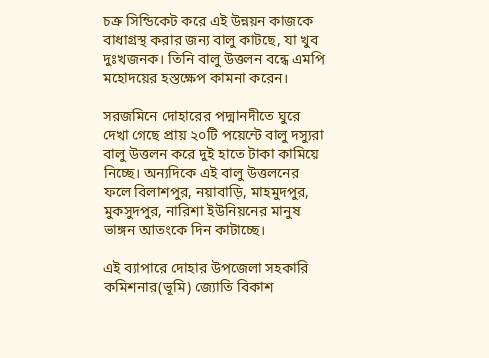চক্র সিন্ডিকেট করে এই উন্নয়ন কাজকে বাধাগ্রস্থ করার জন্য বালু কাটছে, যা খুব দুঃখজনক। তিনি বালু উত্তলন বন্ধে এমপি মহোদয়ের হস্তক্ষেপ কামনা করেন।

সরজমিনে দোহারের পদ্মানদীতে ঘুরে দেখা গেছে প্রায় ২০টি পয়েন্টে বালু দস্যুরা বালু উত্তলন করে দুই হাতে টাকা কামিয়ে নিচ্ছে। অন্যদিকে এই বালু উত্তলনের ফলে বিলাশপুর, নয়াবাড়ি, মাহমুদপুর, মুকসুদপুর, নারিশা ইউনিয়নের মানুষ ভাঙ্গন আতংকে দিন কাটাচ্ছে।

এই ব্যাপারে দোহার উপজেলা সহকারি কমিশনার(ভূমি) জ্যোতি বিকাশ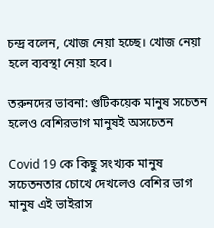চন্দ্র বলেন, খোজ নেয়া হচ্ছে। খোজ নেয়া হলে ব্যবস্থা নেয়া হবে।

তরুনদের ভাবনা: গুটিকয়েক মানুষ সচেতন হলেও বেশিরভাগ মানুষই অসচেতন

Covid 19 কে কিছু সংখ্যক মানুষ সচেতনতার চোখে দেখলেও বেশির ভাগ মানুষ এই ভাইরাস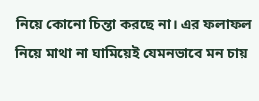নিয়ে কোনো চিন্তা করছে না। এর ফলাফল নিয়ে মাথা না ঘামিয়েই যেমনভাবে মন চায়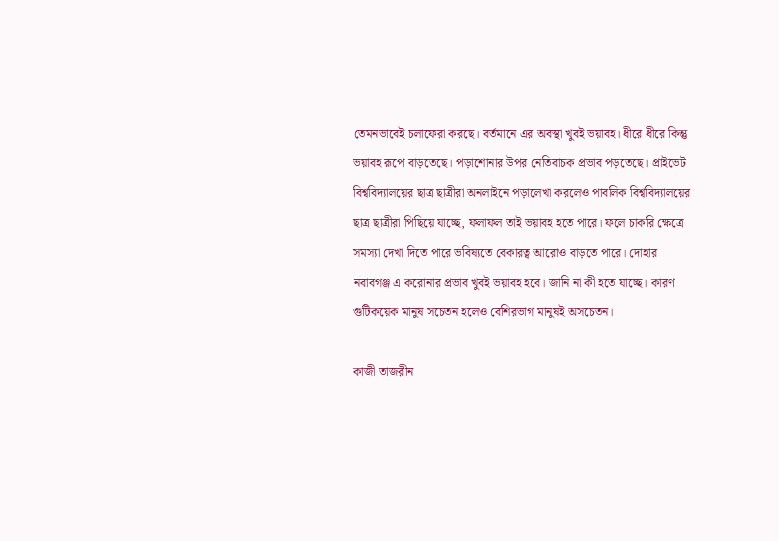তেমনভাবেই চলাফেরা করছে। বর্তমানে এর অবস্থা খুবই ভয়াবহ। ধীরে ধীরে কিন্তু ভয়াবহ রূপে বাড়তেছে। পড়াশোনার উপর নেতিবাচক প্রভাব পড়তেছে। প্রাইভেট বিশ্ববিদ্যালয়ের ছাত্র ছাত্রীরা অনলাইনে পড়ালেখা করলেও পাবলিক বিশ্ববিদ্যালয়ের ছাত্র ছাত্রীরা পিছিয়ে যাচ্ছে, ফলাফল তাই ভয়াবহ হতে পারে। ফলে চাকরি ক্ষেত্রে সমস্যা দেখা দিতে পারে ভবিষ্যতে বেকারত্ব আরোও বাড়তে পারে। দোহার নবাবগঞ্জ এ করোনার প্রভাব খুবই ভয়াবহ হবে। জানি না কী হতে যাচ্ছে। কারণ গুটিকয়েক মানুষ সচেতন হলেও বেশিরভাগ মানুষই অসচেতন।

কাজী তাজরীন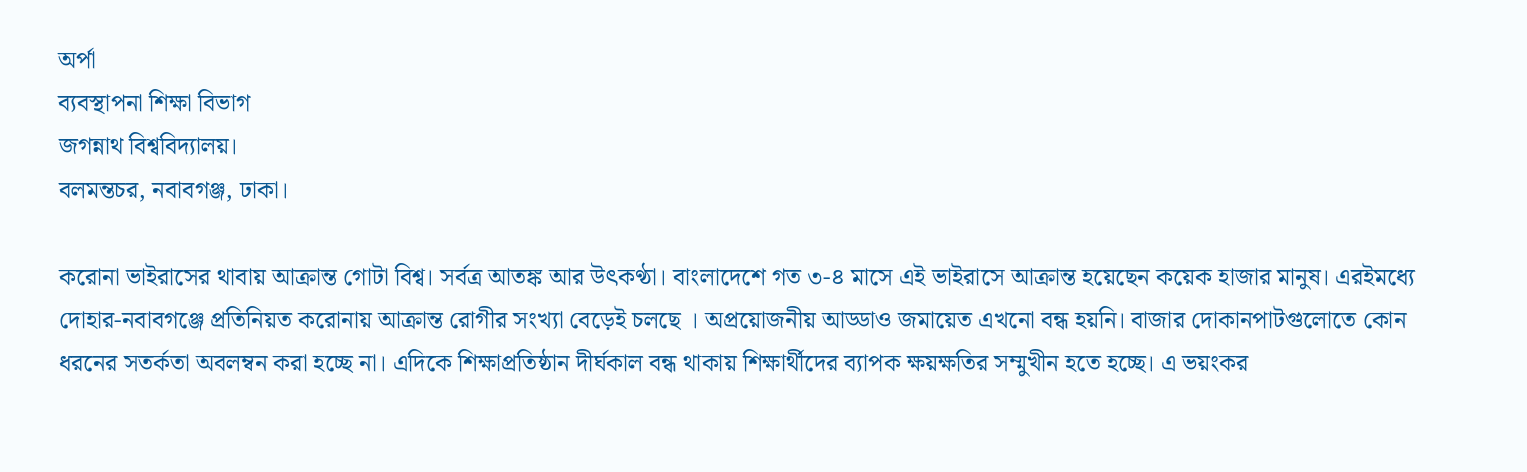অর্পা
ব্যবস্থাপনা শিক্ষা বিভাগ
জগন্নাথ বিশ্ববিদ্যালয়।
বলমন্তচর, নবাবগঞ্জ, ঢাকা।

করোনা ভাইরাসের থাবায় আক্রান্ত গোটা বিশ্ব। সর্বত্র আতঙ্ক আর উৎকণ্ঠা। বাংলাদেশে গত ৩-৪ মাসে এই ভাইরাসে আক্রান্ত হয়েছেন কয়েক হাজার মানুষ। এরইমধ্যে দোহার-নবাবগঞ্জে প্রতিনিয়ত করোনায় আক্রান্ত রোগীর সংখ্যা বেড়েই চলছে । অপ্রয়োজনীয় আড্ডাও জমায়েত এখনো বন্ধ হয়নি। বাজার দোকানপাটগুলোতে কোন ধরনের সতর্কতা অবলম্বন করা হচ্ছে না। এদিকে শিক্ষাপ্রতিষ্ঠান দীর্ঘকাল বন্ধ থাকায় শিক্ষার্থীদের ব্যাপক ক্ষয়ক্ষতির সম্মুখীন হতে হচ্ছে। এ ভয়ংকর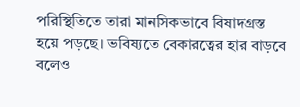পরিস্থিতিতে তারা মানসিকভাবে বিষাদগ্রস্ত হয়ে পড়ছে। ভবিষ্যতে বেকারত্বের হার বাড়বে বলেও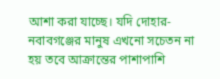আশা করা যাচ্ছে। যদি দোহার-নবাবগঞ্জের মানুষ এখনো সচেতন না হয় তবে আক্রান্তের পাশাপাশি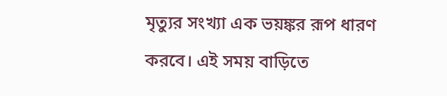মৃত্যুর সংখ্যা এক ভয়ঙ্কর রূপ ধারণ করবে। এই সময় বাড়িতে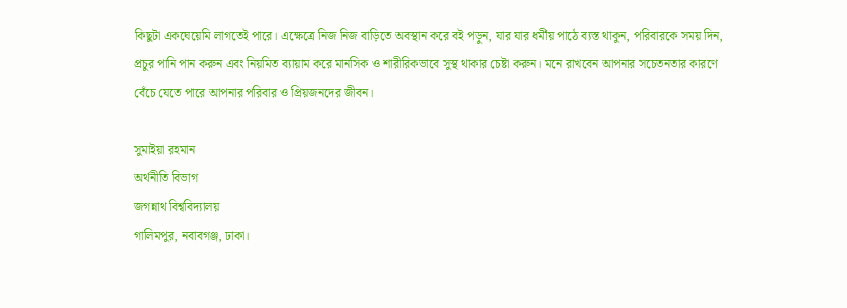কিছুটা একঘেয়েমি লাগতেই পারে। এক্ষেত্রে নিজ নিজ বাড়িতে অবস্থান করে বই পড়ুন, যার যার ধর্মীয় পাঠে ব্যস্ত থাকুন, পরিবারকে সময় দিন, প্রচুর পানি পান করুন এবং নিয়মিত ব্যায়াম করে মানসিক ও শারীরিকভাবে সুস্থ থাকার চেষ্টা করুন। মনে রাখবেন আপনার সচেতনতার কারণে বেঁচে যেতে পারে আপনার পরিবার ও প্রিয়জনদের জীবন।

সুমাইয়া রহমান
অর্থনীতি বিভাগ
জগন্নাথ বিশ্ববিদ্যালয়
গালিমপুর, নবাবগঞ্জ, ঢাকা।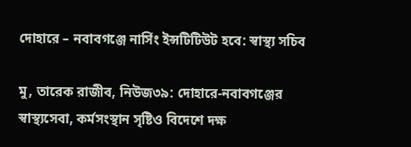দোহারে – নবাবগঞ্জে নার্সিং ইন্সটিটিউট হবে: স্বাস্থ্য সচিব

মু, তারেক রাজীব, নিউজ৩৯: দোহারে-নবাবগঞ্জের স্বাস্থ্যসেবা, কর্মসংস্থান সৃষ্টিও বিদেশে দক্ষ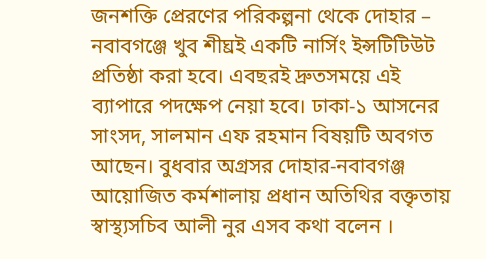জনশক্তি প্রেরণের পরিকল্পনা থেকে দোহার – নবাবগঞ্জে খুব শীঘ্রই একটি নার্সিং ইন্সটিটিউট প্রতিষ্ঠা করা হবে। এবছরই দ্রুতসময়ে এই ব্যাপারে পদক্ষেপ নেয়া হবে। ঢাকা-১ আসনের সাংসদ, সালমান এফ রহমান বিষয়টি অবগত আছেন। বুধবার অগ্রসর দোহার-নবাবগঞ্জ আয়োজিত কর্মশালায় প্রধান অতিথির বক্তৃতায় স্বাস্থ্যসচিব আলী নুর এসব কথা বলেন ।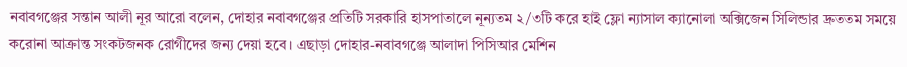নবাবগঞ্জের সন্তান আলী নূর আরো বলেন, দোহার নবাবগঞ্জের প্রতিটি সরকারি হাসপাতালে নূন্যতম ২/৩টি করে হাই ফ্লো ন্যাসাল ক্যানোলা অক্সিজেন সিলিন্ডার দ্রুততম সময়ে করোনা আক্রান্ত সংকটজনক রোগীদের জন্য দেয়া হবে। এছাড়া দোহার-নবাবগঞ্জে আলাদা পিসিআর মেশিন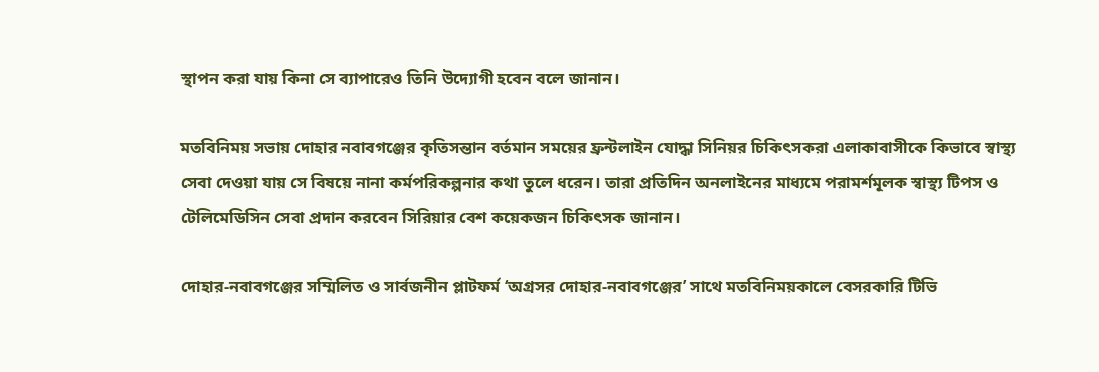স্থাপন করা যায় কিনা সে ব্যাপারেও তিনি উদ্যোগী হবেন বলে জানান।

মতবিনিময় সভায় দোহার নবাবগঞ্জের কৃতিসন্তান বর্তমান সময়ের ফ্রন্টলাইন যোদ্ধা সিনিয়র চিকিৎসকরা এলাকাবাসীকে কিভাবে স্বাস্থ্য সেবা দেওয়া যায় সে বিষয়ে নানা কর্মপরিকল্পনার কথা তুলে ধরেন। তারা প্রতিদিন অনলাইনের মাধ্যমে পরামর্শমূলক স্বাস্থ্য টিপস ও টেলিমেডিসিন সেবা প্রদান করবেন সিরিয়ার বেশ কয়েকজন চিকিৎসক জানান।

দোহার-নবাবগঞ্জের সম্মিলিত ও সার্বজনীন প্লাটফর্ম ‘অগ্রসর দোহার-নবাবগঞ্জের’ সাথে মতবিনিময়কালে বেসরকারি টিভি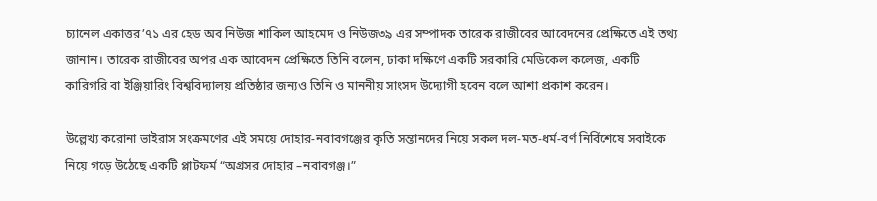চ্যানেল একাত্তর’৭১ এর হেড অব নিউজ শাকিল আহমেদ ও নিউজ৩৯ এর সম্পাদক তারেক রাজীবের আবেদনের প্রেক্ষিতে এই তথ্য জানান। তারেক রাজীবের অপর এক আবেদন প্রেক্ষিতে তিনি বলেন, ঢাকা দক্ষিণে একটি সরকারি মেডিকেল কলেজ, একটি কারিগরি বা ইঞ্জিয়ারিং বিশ্ববিদ্যালয় প্রতিষ্ঠার জন্যও তিনি ও মাননীয় সাংসদ উদ্যোগী হবেন বলে আশা প্রকাশ করেন।

উল্লেখ্য করোনা ভাইরাস সংক্রমণের এই সময়ে দোহার-নবাবগঞ্জের কৃতি সন্তানদের নিয়ে সকল দল-মত-ধর্ম-বর্ণ নির্বিশেষে সবাইকে নিয়ে গড়ে উঠেছে একটি প্লাটফর্ম “অগ্রসর দোহার –নবাবগঞ্জ।”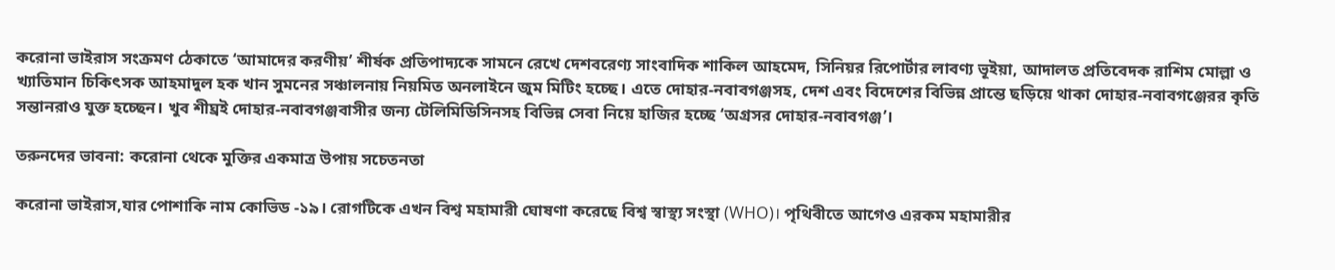করোনা ভাইরাস সংক্রমণ ঠেকাতে ‘আমাদের করণীয়’ শীর্ষক প্রতিপাদ্যকে সামনে রেখে দেশবরেণ্য সাংবাদিক শাকিল আহমেদ, সিনিয়র রিপোর্টার লাবণ্য ভূইয়া, আদালত প্রতিবেদক রাশিম মোল্লা ও খ্যাতিমান চিকিৎসক আহমাদুল হক খান সুমনের সঞ্চালনায় নিয়মিত অনলাইনে জুম মিটিং হচ্ছে। এতে দোহার-নবাবগঞ্জসহ, দেশ এবং বিদেশের বিভিন্ন প্রান্তে ছড়িয়ে থাকা দোহার-নবাবগঞ্জেরর কৃতি সন্তানরাও যুক্ত হচ্ছেন। খুব শীঘ্রই দোহার-নবাবগঞ্জবাসীর জন্য টেলিমিডিসিনসহ বিভিন্ন সেবা নিয়ে হাজির হচ্ছে ‘অগ্রসর দোহার-নবাবগঞ্জ’।

তরুনদের ভাবনা: করোনা থেকে মুক্তির একমাত্র উপায় সচেতনতা

করোনা ভাইরাস,যার পোশাকি নাম কোভিড -১৯। রোগটিকে এখন বিশ্ব মহামারী ঘোষণা করেছে বিশ্ব স্বাস্থ্য সংস্থা (WHO)। পৃথিবীতে আগেও এরকম মহামারীর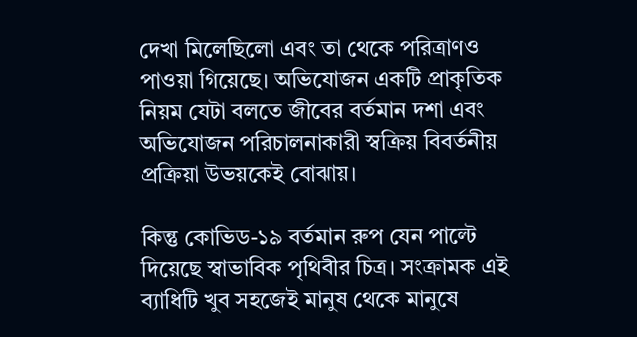দেখা মিলেছিলো এবং তা থেকে পরিত্রাণও পাওয়া গিয়েছে। অভিযোজন একটি প্রাকৃতিক নিয়ম যেটা বলতে জীবের বর্তমান দশা এবং অভিযোজন পরিচালনাকারী স্বক্রিয় বিবর্তনীয় প্রক্রিয়া উভয়কেই বোঝায়।

কিন্তু কোভিড-১৯ বর্তমান রুপ যেন পাল্টে দিয়েছে স্বাভাবিক পৃথিবীর চিত্র। সংক্রামক এই ব্যাধিটি খুব সহজেই মানুষ থেকে মানুষে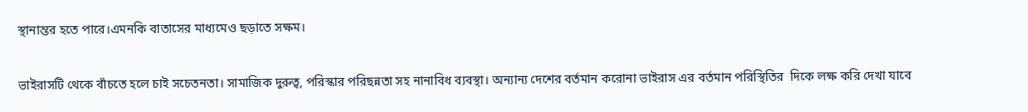স্থানান্তর হতে পারে।এমনকি বাতাসের মাধ্যমেও ছড়াতে সক্ষম।

ভাইরাসটি থেকে বাঁচতে হলে চাই সচেতনতা। সামাজিক দুরুত্ব, পরিস্কার পরিছন্নতা সহ নানাবিধ ব্যবস্থা। অন্যান্য দেশের বর্তমান করোনা ভাইরাস এর বর্তমান পরিস্থিতির  দিকে লক্ষ করি দেখা যাবে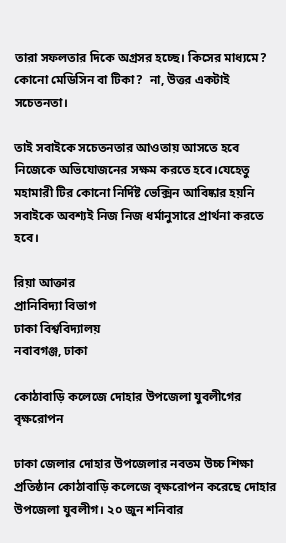তারা সফলতার দিকে অগ্রসর হচ্ছে। কিসের মাধ্যমে?  কোনো মেডিসিন বা টিকা?  না, উত্তর একটাই সচেতনতা।

তাই সবাইকে সচেতনতার আওতায় আসতে হবে নিজেকে অভিযোজনের সক্ষম করতে হবে।যেহেতু মহামারী টির কোনো নির্দিষ্ট ভেক্সিন আবিষ্কার হয়নি সবাইকে অবশ্যই নিজ নিজ ধর্মানুসারে প্রার্থনা করতে হবে।

রিয়া আক্তার
প্রানিবিদ্যা বিভাগ
ঢাকা বিশ্ববিদ্যালয়
নবাবগঞ্জ, ঢাকা

কোঠাবাড়ি কলেজে দোহার উপজেলা যুবলীগের বৃক্ষরোপন

ঢাকা জেলার দোহার উপজেলার নবতম উচ্চ শিক্ষা প্রতিষ্ঠান কোঠাবাড়ি কলেজে বৃক্ষরোপন করেছে দোহার উপজেলা যুবলীগ। ২০ জুন শনিবার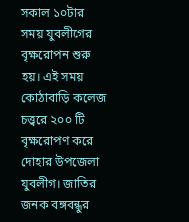সকাল ১০টার সময় যুবলীগের বৃক্ষরোপন শুরু হয়। এই সময় কোঠাবাড়ি কলেজ চত্ত্বরে ২০০ টি বৃক্ষরোপণ করে দোহার উপজেলা যুবলীগ। জাতির জনক বঙ্গবন্ধুর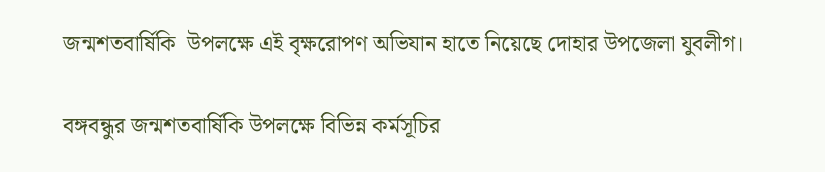জন্মশতবার্ষিকি  উপলক্ষে এই বৃক্ষরোপণ অভিযান হাতে নিয়েছে দোহার উপজেলা যুবলীগ।

বঙ্গবন্ধুর জন্মশতবার্ষিকি উপলক্ষে বিভিন্ন কর্মসূচির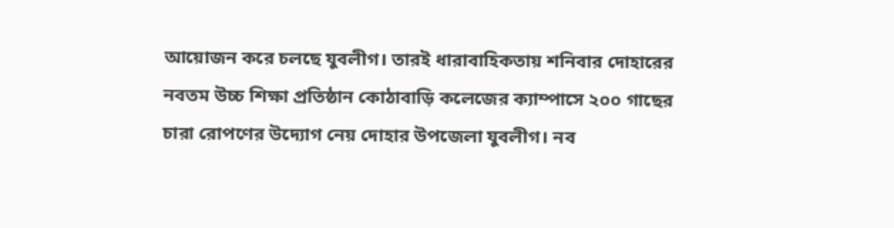আয়োজন করে চলছে যুবলীগ। তারই ধারাবাহিকতায় শনিবার দোহারের নবতম উচ্চ শিক্ষা প্রতিষ্ঠান কোঠাবাড়ি কলেজের ক্যাম্পাসে ২০০ গাছের চারা রোপণের উদ্যোগ নেয় দোহার উপজেলা যুবলীগ। নব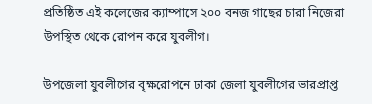প্রতিষ্ঠিত এই কলেজের ক্যাম্পাসে ২০০ বনজ গাছের চারা নিজেরা উপস্থিত থেকে রোপন করে যুবলীগ।

উপজেলা যুবলীগের বৃক্ষরোপনে ঢাকা জেলা যুবলীগের ভারপ্রাপ্ত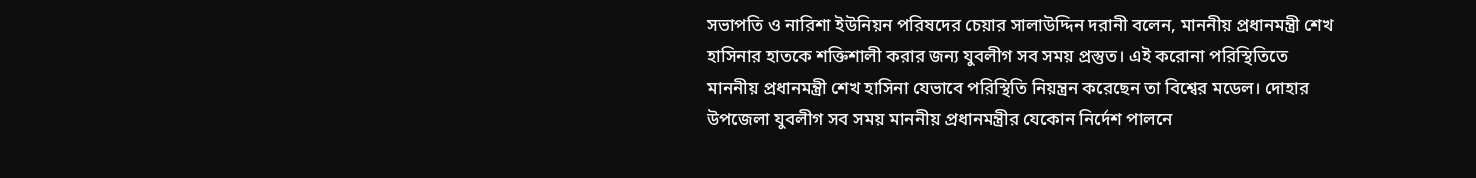সভাপতি ও নারিশা ইউনিয়ন পরিষদের চেয়ার সালাউদ্দিন দরানী বলেন, মাননীয় প্রধানমন্ত্রী শেখ হাসিনার হাতকে শক্তিশালী করার জন্য যুবলীগ সব সময় প্রস্তুত। এই করোনা পরিস্থিতিতে মাননীয় প্রধানমন্ত্রী শেখ হাসিনা যেভাবে পরিস্থিতি নিয়ন্ত্রন করেছেন তা বিশ্বের মডেল। দোহার উপজেলা যুবলীগ সব সময় মাননীয় প্রধানমন্ত্রীর যেকোন নির্দেশ পালনে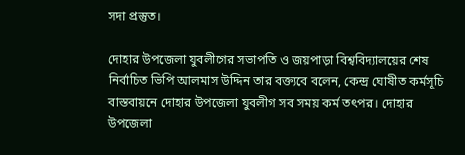সদা প্রস্তুত।

দোহার উপজেলা যুবলীগের সভাপতি ও জয়পাড়া বিশ্ববিদ্যালয়ের শেষ নির্বাচিত ভিপি আলমাস উদ্দিন তার বক্ত্যবে বলেন, কেন্দ্র ঘোষীত কর্মসূচি বাস্তবায়নে দোহার উপজেলা যুবলীগ সব সময় কর্ম তৎপর। দোহার উপজেলা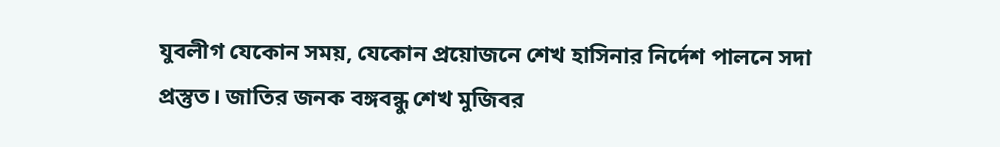যুবলীগ যেকোন সময়, যেকোন প্রয়োজনে শেখ হাসিনার নির্দেশ পালনে সদা প্রস্তুত। জাতির জনক বঙ্গবন্ধু শেখ মুজিবর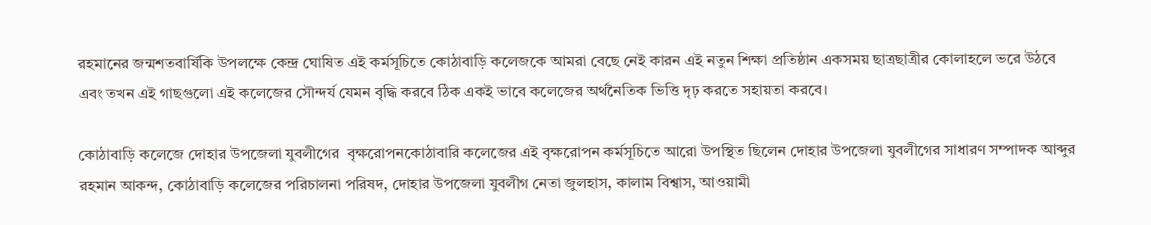রহমানের জন্মশতবার্ষিকি উপলক্ষে কেন্দ্র ঘোষিত এই কর্মসূচিতে কোঠাবাড়ি কলেজকে আমরা বেছে নেই কারন এই নতুন শিক্ষা প্রতিষ্ঠান একসময় ছাত্রছাত্রীর কোলাহলে ভরে উঠবে এবং তখন এই গাছগুলো এই কলেজের সৌন্দর্য যেমন বৃদ্ধি করবে ঠিক একই ভাবে কলেজের অর্থনৈতিক ভিত্তি দৃঢ় করতে সহায়তা করবে।

কোঠাবাড়ি কলেজে দোহার উপজেলা যুবলীগের  বৃক্ষরোপনকোঠাবারি কলেজের এই বৃক্ষরোপন কর্মসূচিতে আরো উপস্থিত ছিলেন দোহার উপজেলা যুবলীগের সাধারণ সম্পাদক আব্দুর রহমান আকন্দ, কোঠাবাড়ি কলেজের পরিচালনা পরিষদ, দোহার উপজেলা যুবলীগ নেতা জুলহাস, কালাম বিশ্বাস, আওয়ামী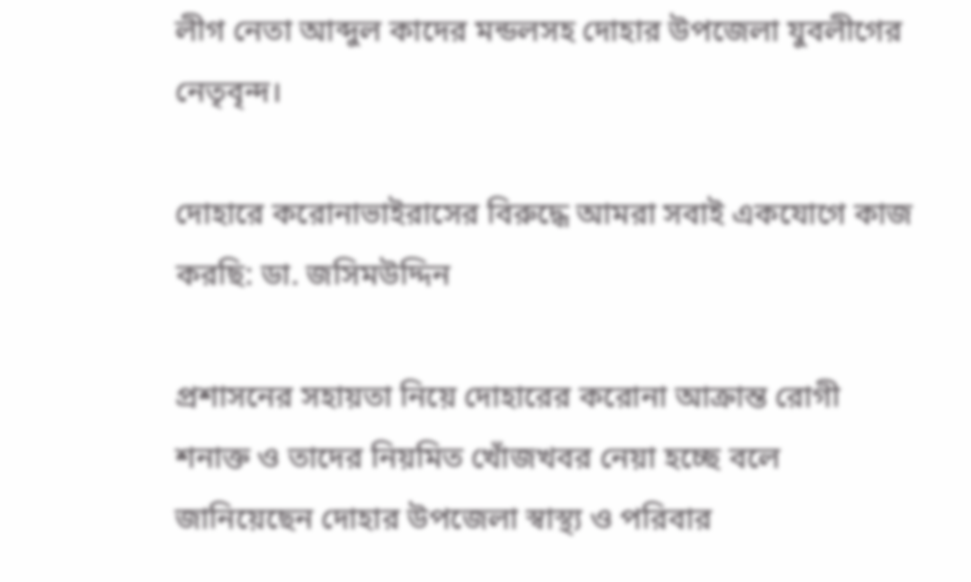লীগ নেতা আব্দুল কাদের মন্ডলসহ দোহার উপজেলা যুবলীগের নেতৃবৃন্দ।

দোহারে করোনাভাইরাসের বিরুদ্ধে আমরা সবাই একযোগে কাজ করছি: ডা. জসিমউদ্দিন

প্রশাসনের সহায়তা নিয়ে দোহারের করোনা আক্রান্ত রোগী শনাক্ত ও তাদের নিয়মিত খোঁজখবর নেয়া হচ্ছে বলে জানিয়েছেন দোহার উপজেলা স্বাস্থ্য ও পরিবার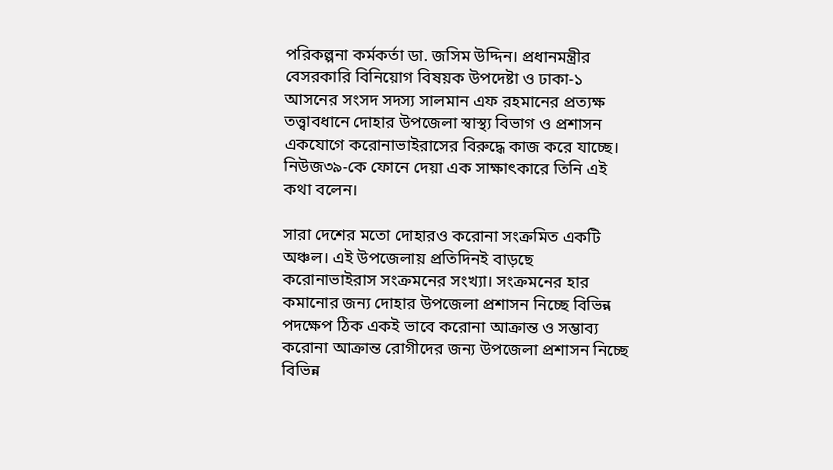পরিকল্পনা কর্মকর্তা ডা. জসিম উদ্দিন। প্রধানমন্ত্রীর বেসরকারি বিনিয়োগ বিষয়ক উপদেষ্টা ও ঢাকা-১ আসনের সংসদ সদস্য সালমান এফ রহমানের প্রত্যক্ষ তত্ত্বাবধানে দোহার উপজেলা স্বাস্থ্য বিভাগ ও প্রশাসন একযোগে করোনাভাইরাসের বিরুদ্ধে কাজ করে যাচ্ছে। নিউজ৩৯-কে ফোনে দেয়া এক সাক্ষাৎকারে তিনি এই কথা বলেন।

সারা দেশের মতো দোহারও করোনা সংক্রমিত একটি অঞ্চল। এই উপজেলায় প্রতিদিনই বাড়ছে করোনাভাইরাস সংক্রমনের সংখ্যা। সংক্রমনের হার কমানোর জন্য দোহার উপজেলা প্রশাসন নিচ্ছে বিভিন্ন পদক্ষেপ ঠিক একই ভাবে করোনা আক্রান্ত ও সম্ভাব্য করোনা আক্রান্ত রোগীদের জন্য উপজেলা প্রশাসন নিচ্ছে বিভিন্ন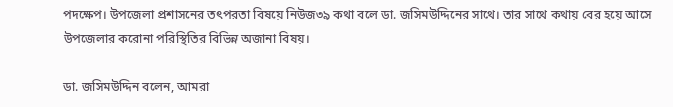পদক্ষেপ। উপজেলা প্রশাসনের তৎপরতা বিষয়ে নিউজ৩৯ কথা বলে ডা. জসিমউদ্দিনের সাথে। তার সাথে কথায় বের হয়ে আসে উপজেলার করোনা পরিস্থিতির বিভিন্ন অজানা বিষয়।

ডা. জসিমউদ্দিন বলেন, আমরা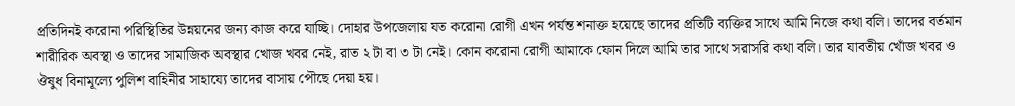প্রতিদিনই করোনা পরিস্থিতির উন্নয়নের জন্য কাজ করে যাচ্ছি। দোহার উপজেলায় যত করোনা রোগী এখন পর্যন্ত শনাক্ত হয়েছে তাদের প্রতিটি ব্যক্তির সাথে আমি নিজে কথা বলি। তাদের বর্তমান শারীরিক অবস্থা ও তাদের সামাজিক অবস্থার খোজ খবর নেই, রাত ২ টা বা ৩ টা নেই। কোন করোনা রোগী আমাকে ফোন দিলে আমি তার সাথে সরাসরি কথা বলি। তার যাবতীয় খোঁজ খবর ও ঔষুধ বিনামূল্যে পুলিশ বাহিনীর সাহায্যে তাদের বাসায় পৌছে দেয়া হয়।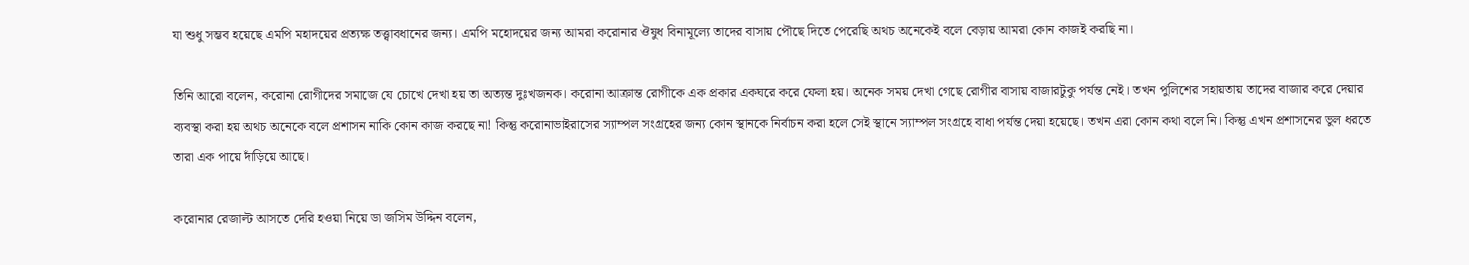যা শুধু সম্ভব হয়েছে এমপি মহাদয়ের প্রত্যক্ষ তত্ত্বাবধানের জন্য। এমপি মহোদয়ের জন্য আমরা করোনার ঔষুধ বিনামূল্যে তাদের বাসায় পৌছে দিতে পেরেছি অথচ অনেকেই বলে বেড়ায় আমরা কোন কাজই করছি না।

তিনি আরো বলেন, করোনা রোগীদের সমাজে যে চোখে দেখা হয় তা অত্যন্ত দুঃখজনক। করোনা আক্রান্ত রোগীকে এক প্রকার একঘরে করে ফেলা হয়। অনেক সময় দেখা গেছে রোগীর বাসায় বাজারটুকু পর্যন্ত নেই। তখন পুলিশের সহায়তায় তাদের বাজার করে দেয়ার ব্যবস্থা করা হয় অথচ অনেকে বলে প্রশাসন নাকি কোন কাজ করছে না! কিন্তু করোনাভাইরাসের স্যাম্পল সংগ্রহের জন্য কোন স্থানকে নির্বাচন করা হলে সেই স্থানে স্যাম্পল সংগ্রহে বাধা পর্যন্ত দেয়া হয়েছে। তখন এরা কোন কথা বলে নি। কিন্তু এখন প্রশাসনের ভুল ধরতে তারা এক পায়ে দাঁড়িয়ে আছে।

করোনার রেজাল্ট আসতে দেরি হওয়া নিয়ে ডা জসিম উদ্দিন বলেন,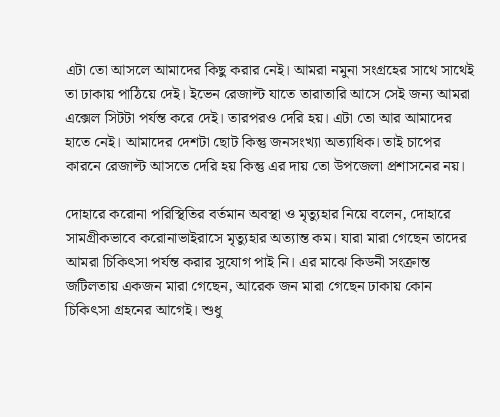এটা তো আসলে আমাদের কিছু করার নেই। আমরা নমুনা সংগ্রহের সাথে সাথেই তা ঢাকায় পাঠিয়ে দেই। ইভেন রেজাল্ট যাতে তারাতারি আসে সেই জন্য আমরা এক্সেল সিটটা পর্যন্ত করে দেই। তারপরও দেরি হয়। এটা তো আর আমাদের হাতে নেই। আমাদের দেশটা ছোট কিন্তু জনসংখ্যা অত্যাধিক। তাই চাপের কারনে রেজাল্ট আসতে দেরি হয় কিন্তু এর দায় তো উপজেলা প্রশাসনের নয়।

দোহারে করোনা পরিস্থিতির বর্তমান অবস্থা ও মৃত্যুহার নিয়ে বলেন, দোহারে সামগ্রীকভাবে করোনাভাইরাসে মৃত্যুহার অত্যান্ত কম। যারা মারা গেছেন তাদের আমরা চিকিৎসা পর্যন্ত করার সুযোগ পাই নি। এর মাঝে কিডনী সংক্রান্ত জটিলতায় একজন মারা গেছেন, আরেক জন মারা গেছেন ঢাকায় কোন চিকিৎসা গ্রহনের আগেই। শুধু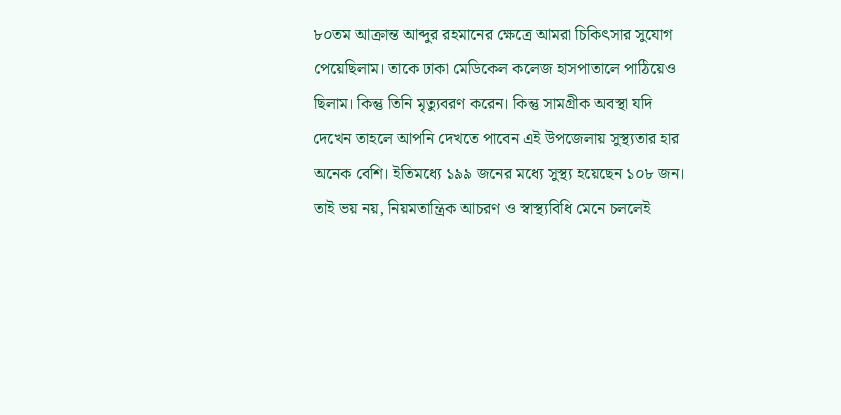৮০তম আক্রান্ত আব্দুর রহমানের ক্ষেত্রে আমরা চিকিৎসার সুযোগ পেয়েছিলাম। তাকে ঢাকা মেডিকেল কলেজ হাসপাতালে পাঠিয়েও ছিলাম। কিন্তু তিনি মৃত্যুবরণ করেন। কিন্তু সামগ্রীক অবস্থা যদি দেখেন তাহলে আপনি দেখতে পাবেন এই উপজেলায় সুস্থ্যতার হার অনেক বেশি। ইতিমধ্যে ১৯৯ জনের মধ্যে সুস্থ্য হয়েছেন ১০৮ জন। তাই ভয় নয়, নিয়মতান্ত্রিক আচরণ ও স্বাস্থ্যবিধি মেনে চললেই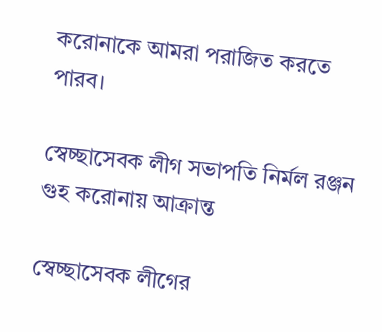করোনাকে আমরা পরাজিত করতে পারব।

স্বেচ্ছাসেবক লীগ সভাপতি নির্মল রঞ্জন গুহ করোনায় আক্রান্ত

স্বেচ্ছাসেবক লীগের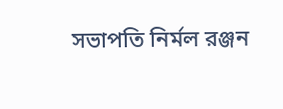সভাপতি নির্মল রঞ্জন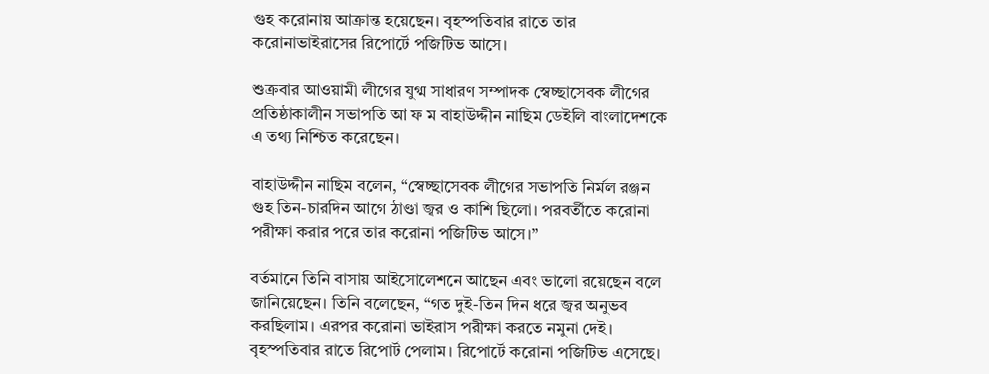গুহ করোনায় আক্রান্ত হয়েছেন। বৃহস্পতিবার রাতে তার করোনাভাইরাসের রিপোর্টে পজিটিভ আসে।

শুক্রবার আওয়ামী লীগের যুগ্ম সাধারণ সম্পাদক স্বেচ্ছাসেবক লীগের প্রতিষ্ঠাকালীন সভাপতি আ ফ ম বাহাউদ্দীন নাছিম ডেইলি বাংলাদেশকে এ তথ্য নিশ্চিত করেছেন।

বাহাউদ্দীন নাছিম বলেন, “স্বেচ্ছাসেবক লীগের সভাপতি নির্মল রঞ্জন গুহ তিন-চারদিন আগে ঠাণ্ডা জ্বর ও কাশি ছিলো। পরবর্তীতে করোনা পরীক্ষা করার পরে তার করোনা পজিটিভ আসে।”

বর্তমানে তিনি বাসায় আইসোলেশনে আছেন এবং ভালো রয়েছেন বলে জানিয়েছেন। তিনি বলেছেন, “গত দুই-তিন দিন ধরে জ্বর অনুভব করছিলাম। এরপর করোনা ভাইরাস পরীক্ষা করতে নমুনা দেই। বৃহস্পতিবার রাতে রিপোর্ট পেলাম। রিপোর্টে করোনা পজিটিভ এসেছে।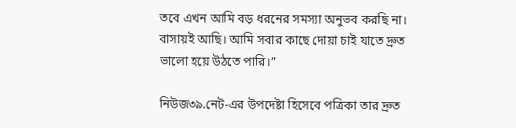তবে এখন আমি বড় ধরনের সমস্যা অনুভব করছি না। বাসায়ই আছি। আমি সবার কাছে দোয়া চাই যাতে দ্রুত ভালো হয়ে উঠতে পারি।”

নিউজ৩৯.নেট-এর উপদেষ্টা হিসেবে পত্রিকা তার দ্রুত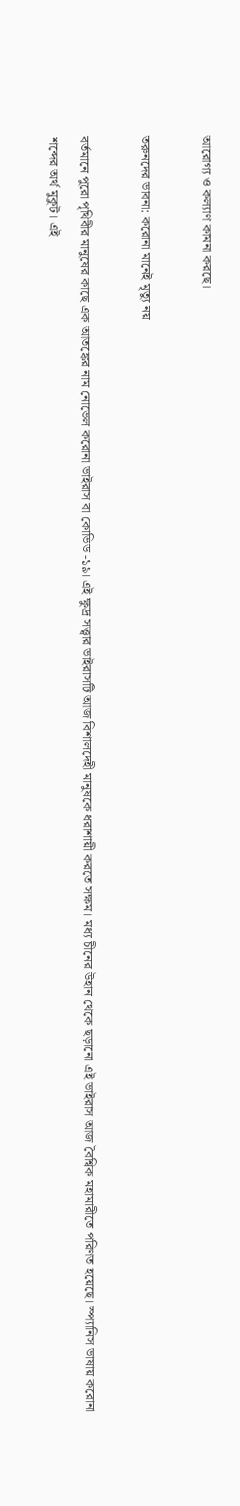আরোগ্য ও কল্যাণ কামনা করছে।

তরুনদের ভাবনা: করোনা মানেই মৃত্যু নয়

বর্তমানে পুরো পৃথিবীর মানুষের কাছে এক আতঙ্কের নাম নোভেল করোনা ভাইরাস বা কোভিড -১৯। এই ক্ষুদ্র সত্ত্বার ভাইরাসটি আজ বিশালদেহী মানুষকে ধরাশায়ী করতে সক্ষম। মধ্য চীনের উহান থেকে ছড়ানো এই ভাইরাস আজ বৈশ্বিক মহামারীতে পরিণত হয়েছে। স্প্যানিস ভাষায় করোনা শব্দের অর্থ মুকুট। এই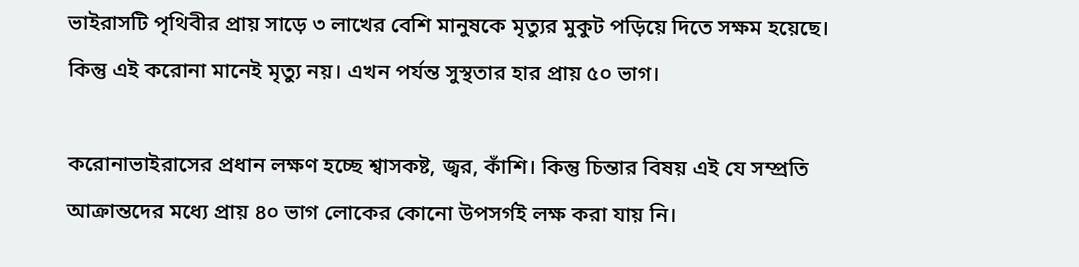ভাইরাসটি পৃথিবীর প্রায় সাড়ে ৩ লাখের বেশি মানুষকে মৃত্যুর মুকুট পড়িয়ে দিতে সক্ষম হয়েছে। কিন্তু এই করোনা মানেই মৃত্যু নয়। এখন পর্যন্ত সুস্থতার হার প্রায় ৫০ ভাগ।

করোনাভাইরাসের প্রধান লক্ষণ হচ্ছে শ্বাসকষ্ট, জ্বর, কাঁশি। কিন্তু চিন্তার বিষয় এই যে সম্প্রতি আক্রান্তদের মধ্যে প্রায় ৪০ ভাগ লোকের কোনো উপসর্গই লক্ষ করা যায় নি।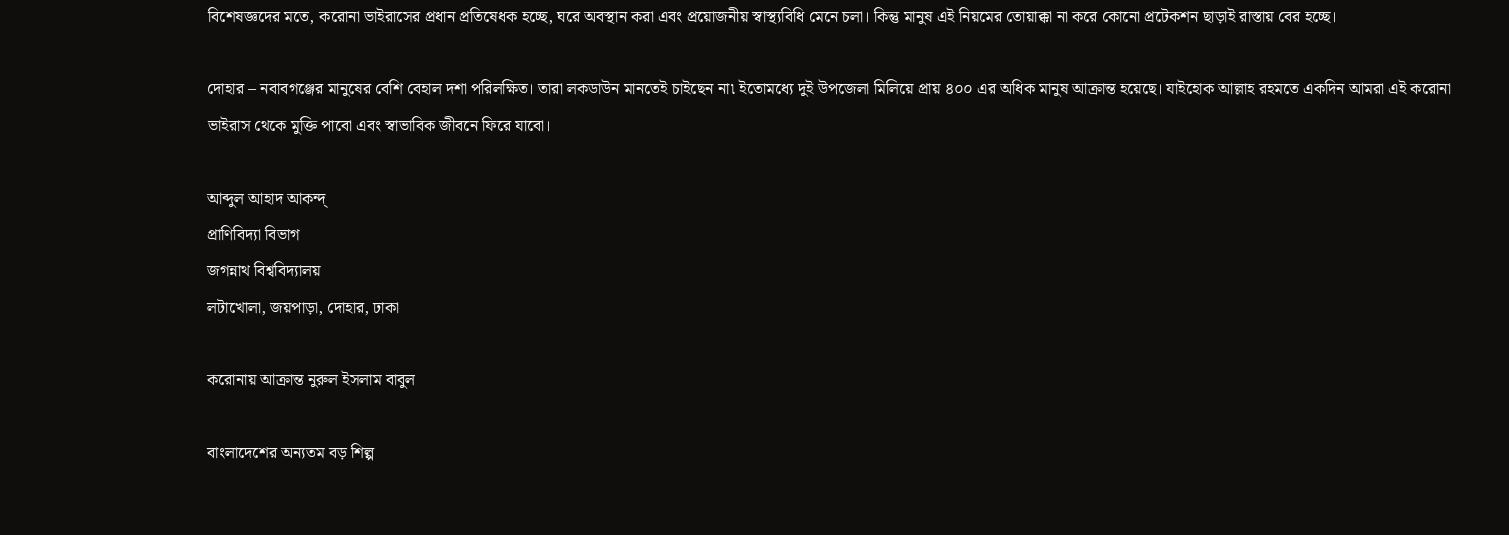বিশেষজ্ঞদের মতে, করোনা ভাইরাসের প্রধান প্রতিষেধক হচ্ছে, ঘরে অবস্থান করা এবং প্রয়োজনীয় স্বাস্থ্যবিধি মেনে চলা। কিন্তু মানুষ এই নিয়মের তোয়াক্কা না করে কোনো প্রটেকশন ছাড়াই রাস্তায় বের হচ্ছে।

দোহার – নবাবগঞ্জের মানুষের বেশি বেহাল দশা পরিলক্ষিত। তারা লকডাউন মানতেই চাইছেন না৷ ইতোমধ্যে দুই উপজেলা মিলিয়ে প্রায় ৪০০ এর অধিক মানুষ আক্রান্ত হয়েছে। যাইহোক আল্লাহ রহমতে একদিন আমরা এই করোনা ভাইরাস থেকে মুক্তি পাবো এবং স্বাভাবিক জীবনে ফিরে যাবো।

আব্দুল আহাদ আকন্দ্
প্রাণিবিদ্যা বিভাগ
জগন্নাথ বিশ্ববিদ্যালয়
লটাখোলা, জয়পাড়া, দোহার, ঢাকা

করোনায় আক্রান্ত নুরুল ইসলাম বাবুল

বাংলাদেশের অন্যতম বড় শিল্প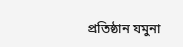প্রতিষ্ঠান যমুনা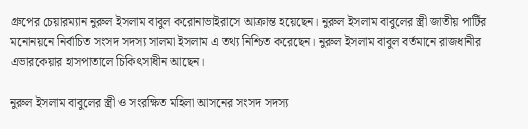গ্রুপের চেয়ারম্যান নুরুল ইসলাম বাবুল করোনাভাইরাসে আক্রান্ত হয়েছেন। নুরুল ইসলাম বাবুলের স্ত্রী জাতীয় পার্টির ম‌নোনয়‌নে নির্বা‌চিত সংসদ সদস্য সালমা ইসলাম এ তথ্য নিশ্চিত করেছেন। নুরুল ইসলাম বাবুল বর্তমানে রাজধানীর এভারকেয়ার হাসপাতালে চিকিৎসাধীন আছেন।

নুরুল ইসলাম বাবুলের স্ত্রী ও সংরক্ষিত মহিলা আসনের সংসদ সদস্য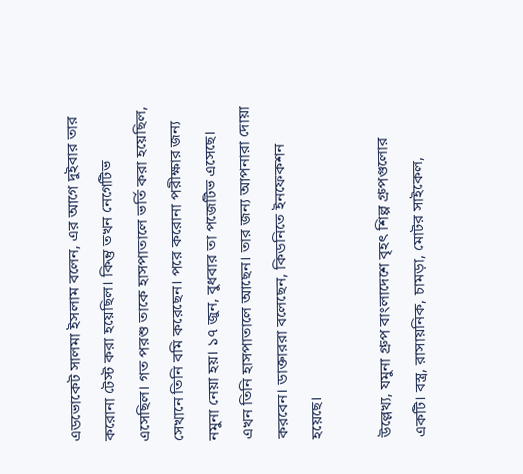এডভোকেট সালমা ইসলাম বলেন, এর আগে দুইবার তার করোনা টেস্ট করা হয়েছিল। কিন্তু তখন নেগেটিভ এসেছিল। গত পরশু তাকে হাসপাতালে ভর্তি করা হয়েছিল, সেখানে তিনি বমি করেছেন। পরে ক‌রোনা পরীক্ষার জন্য নমুনা নেয়া হয়। ১৭ জুন, বুধবার তা পজেটিভ এসেছে। এখন তিনি হাসপাতালে আছেন। তার জন্য আপনারা দোয়া করবেন। ডাক্তাররা বলেছেন, কিডনিতে ইনফেকশন হয়েছে।

উ‌ল্লেখ্য, যমুনা গ্রুপ বাংলাদেশে বৃহৎ শিল্প গ্রুপগুলোর একটি। বস্ত্র, রাসায়নিক, চামড়া, মোটর সাইকেল,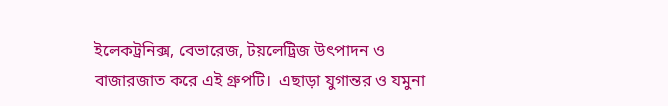ইলেকট্রনিক্স, বেভারেজ, টয়লেট্রিজ উৎপাদন ও বাজারজাত করে এই গ্রুপটি।  এছাড়া যুগান্তর ও যমুনা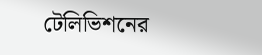টেলিভিশনের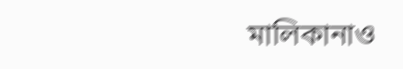মালিকানাও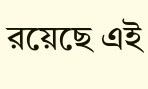রয়েছে এই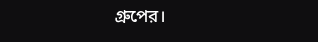গ্রুপের।